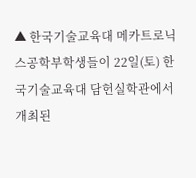▲ 한국기술교육대 메카트로닉스공학부학생들이 22일(토) 한국기술교육대 담헌실학관에서 개최된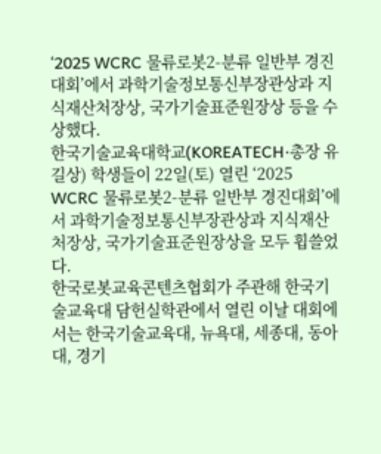‘2025 WCRC 물류로봇2-분류 일반부 경진대회’에서 과학기술정보통신부장관상과 지식재산처장상, 국가기술표준원장상 등을 수상했다.
한국기술교육대학교(KOREATECH·총장 유길상) 학생들이 22일(토) 열린 ‘2025 WCRC 물류로봇2-분류 일반부 경진대회’에서 과학기술정보통신부장관상과 지식재산처장상, 국가기술표준원장상을 모두 휩쓸었다.
한국로봇교육콘텐츠협회가 주관해 한국기술교육대 담헌실학관에서 열린 이날 대회에서는 한국기술교육대, 뉴욕대, 세종대, 동아대, 경기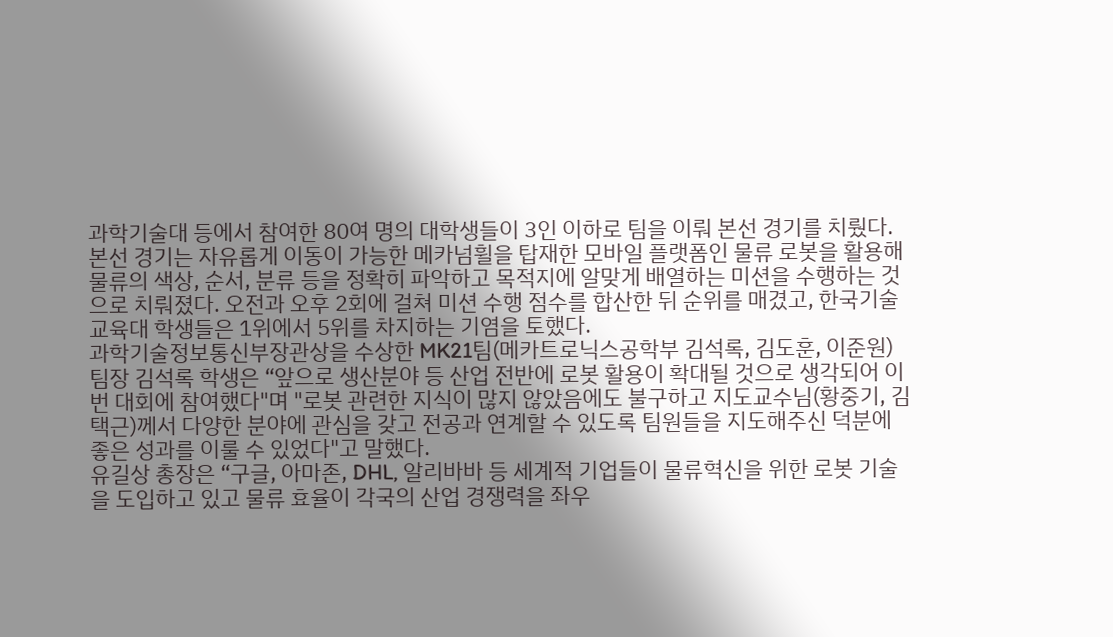과학기술대 등에서 참여한 80여 명의 대학생들이 3인 이하로 팀을 이뤄 본선 경기를 치뤘다.
본선 경기는 자유롭게 이동이 가능한 메카넘휠을 탑재한 모바일 플랫폼인 물류 로봇을 활용해 물류의 색상, 순서, 분류 등을 정확히 파악하고 목적지에 알맞게 배열하는 미션을 수행하는 것으로 치뤄졌다. 오전과 오후 2회에 걸쳐 미션 수행 점수를 합산한 뒤 순위를 매겼고, 한국기술교육대 학생들은 1위에서 5위를 차지하는 기염을 토했다.
과학기술정보통신부장관상을 수상한 MK21팀(메카트로닉스공학부 김석록, 김도훈, 이준원) 팀장 김석록 학생은 “앞으로 생산분야 등 산업 전반에 로봇 활용이 확대될 것으로 생각되어 이번 대회에 참여했다"며 "로봇 관련한 지식이 많지 않았음에도 불구하고 지도교수님(황중기, 김택근)께서 다양한 분야에 관심을 갖고 전공과 연계할 수 있도록 팀원들을 지도해주신 덕분에 좋은 성과를 이룰 수 있었다"고 말했다.
유길상 총장은 “구글, 아마존, DHL, 알리바바 등 세계적 기업들이 물류혁신을 위한 로봇 기술을 도입하고 있고 물류 효율이 각국의 산업 경쟁력을 좌우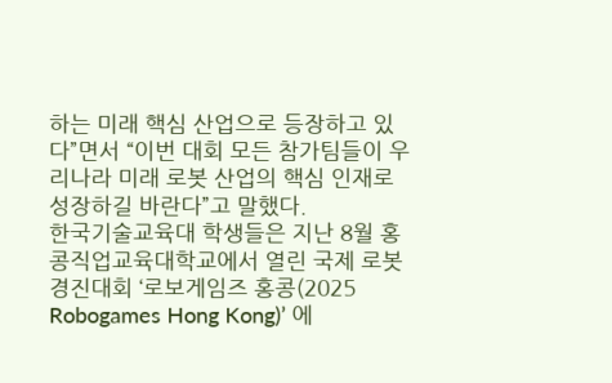하는 미래 핵심 산업으로 등장하고 있다”면서 “이번 대회 모든 참가팀들이 우리나라 미래 로봇 산업의 핵심 인재로 성장하길 바란다”고 말했다.
한국기술교육대 학생들은 지난 8월 홍콩직업교육대학교에서 열린 국제 로봇경진대회 ‘로보게임즈 홍콩(2025 Robogames Hong Kong)’ 에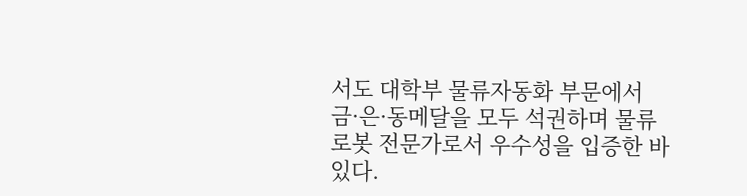서도 대학부 물류자동화 부문에서 금·은·동메달을 모두 석권하며 물류 로봇 전문가로서 우수성을 입증한 바 있다.